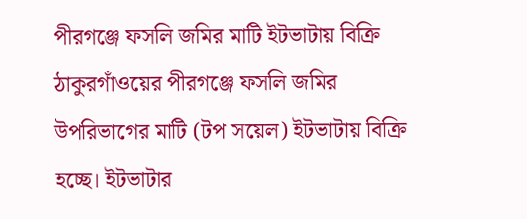পীরগঞ্জে ফসলি জমির মাটি ইটভাটায় বিক্রি
ঠাকুরগাঁওয়ের পীরগঞ্জে ফসলি জমির উপরিভাগের মাটি (টপ সয়েল) ইটভাটায় বিক্রি হচ্ছে। ইটভাটার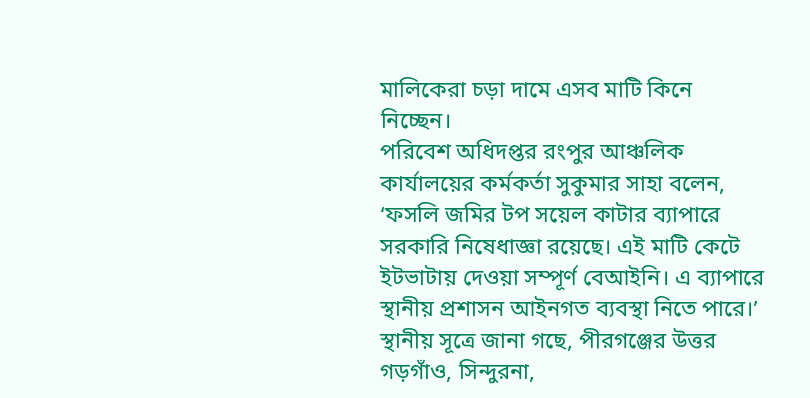মালিকেরা চড়া দামে এসব মাটি কিনে নিচ্ছেন।
পরিবেশ অধিদপ্তর রংপুর আঞ্চলিক কার্যালয়ের কর্মকর্তা সুকুমার সাহা বলেন, ‘ফসলি জমির টপ সয়েল কাটার ব্যাপারে সরকারি নিষেধাজ্ঞা রয়েছে। এই মাটি কেটে ইটভাটায় দেওয়া সম্পূর্ণ বেআইনি। এ ব্যাপারে স্থানীয় প্রশাসন আইনগত ব্যবস্থা নিতে পারে।’
স্থানীয় সূত্রে জানা গছে, পীরগঞ্জের উত্তর গড়গাঁও, সিন্দুরনা,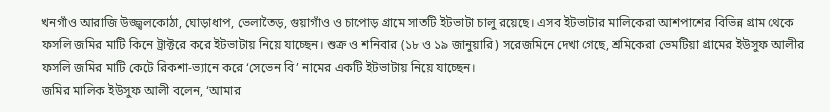খনগাঁও আরাজি উজ্জ্বলকোঠা, ঘোড়াধাপ, ভেলাতৈড়, গুয়াগাঁও ও চাপোড় গ্রামে সাতটি ইটভাটা চালু রয়েছে। এসব ইটভাটার মালিকেরা আশপাশের বিভিন্ন গ্রাম থেকে ফসলি জমির মাটি কিনে ট্রাক্টরে করে ইটভাটায় নিয়ে যাচ্ছেন। শুক্র ও শনিবার (১৮ ও ১৯ জানুয়ারি) সরেজমিনে দেখা গেছে, শ্রমিকেরা ভেমটিয়া গ্রামের ইউসুফ আলীর ফসলি জমির মাটি কেটে রিকশা-ভ্যানে করে ‘সেভেন বি’ নামের একটি ইটভাটায় নিয়ে যাচ্ছেন।
জমির মালিক ইউসুফ আলী বলেন, ‘আমার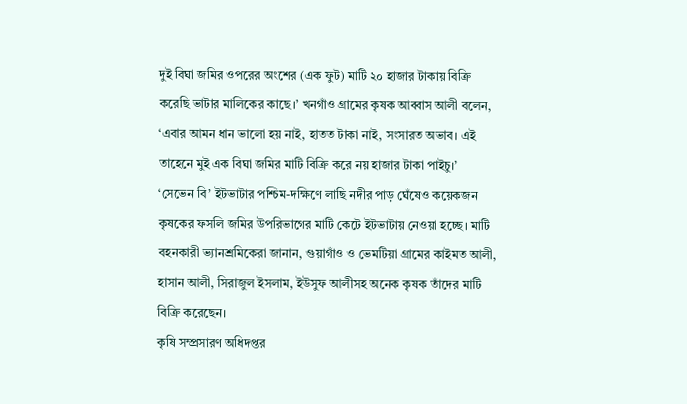দুই বিঘা জমির ওপরের অংশের (এক ফুট) মাটি ২০ হাজার টাকায় বিক্রি করেছি ভাটার মালিকের কাছে।’ খনগাঁও গ্রামের কৃষক আব্বাস আলী বলেন, ‘এবার আমন ধান ভালো হয় নাই, হাতত টাকা নাই, সংসারত অভাব। এই তাহেনে মুই এক বিঘা জমির মাটি বিক্রি করে নয় হাজার টাকা পাইচু।’
‘সেভেন বি’ ইটভাটার পশ্চিম-দক্ষিণে লাছি নদীর পাড় ঘেঁষেও কয়েকজন কৃষকের ফসলি জমির উপরিভাগের মাটি কেটে ইটভাটায় নেওয়া হচ্ছে। মাটি বহনকারী ভ্যানশ্রমিকেরা জানান, গুয়াগাঁও ও ভেমটিয়া গ্রামের কাইমত আলী, হাসান আলী, সিরাজুল ইসলাম, ইউসুফ আলীসহ অনেক কৃষক তাঁদের মাটি বিক্রি করেছেন।
কৃষি সম্প্রসারণ অধিদপ্তর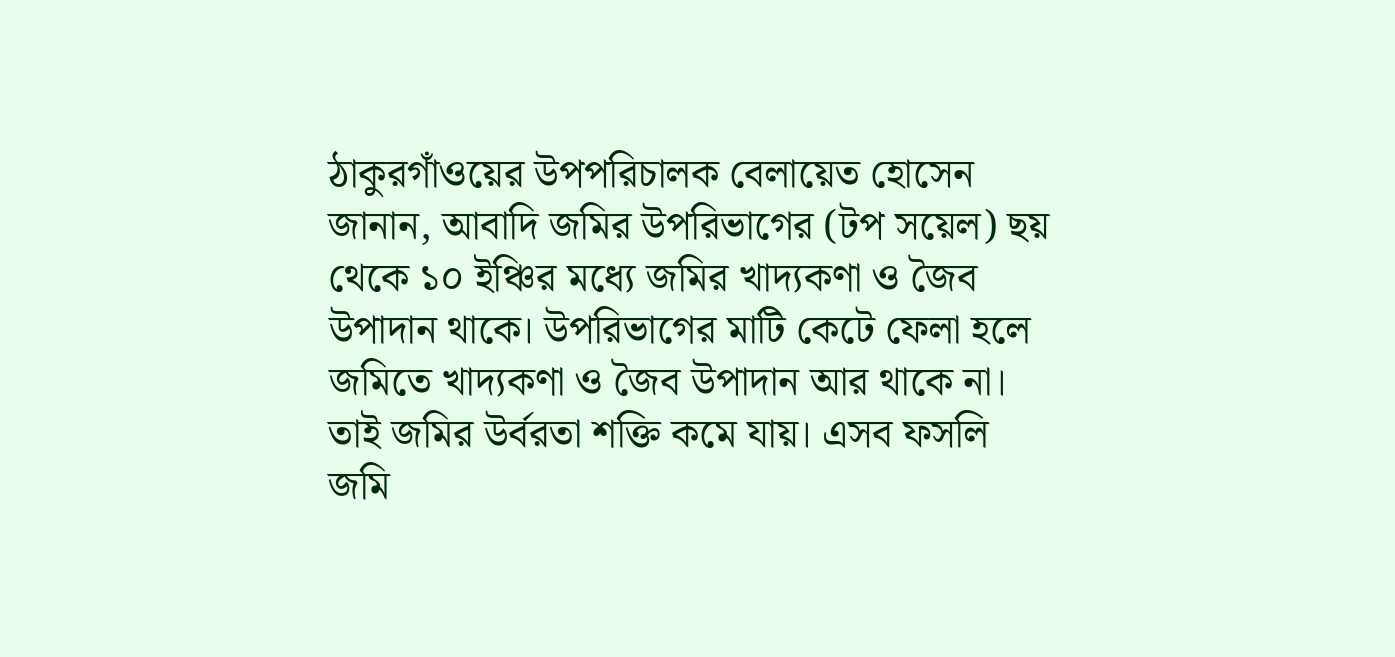ঠাকুরগাঁওয়ের উপপরিচালক বেলায়েত হোসেন জানান, আবাদি জমির উপরিভাগের (টপ সয়েল) ছয় থেকে ১০ ইঞ্চির মধ্যে জমির খাদ্যকণা ও জৈব উপাদান থাকে। উপরিভাগের মাটি কেটে ফেলা হলে জমিতে খাদ্যকণা ও জৈব উপাদান আর থাকে না। তাই জমির উর্বরতা শক্তি কমে যায়। এসব ফসলি জমি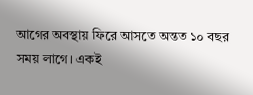আগের অবস্থায় ফিরে আসতে অন্তত ১০ বছর সময় লাগে। একই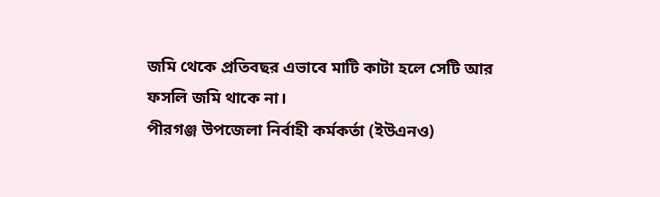জমি থেকে প্রতিবছর এভাবে মাটি কাটা হলে সেটি আর ফসলি জমি থাকে না।
পীরগঞ্জ উপজেলা নির্বাহী কর্মকর্তা (ইউএনও)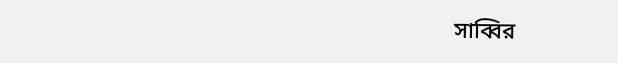সাব্বির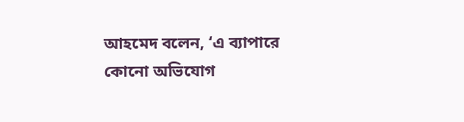আহমেদ বলেন, ‘এ ব্যাপারে কোনো অভিযোগ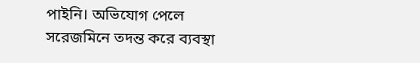পাইনি। অভিযোগ পেলে সরেজমিনে তদন্ত করে ব্যবস্থা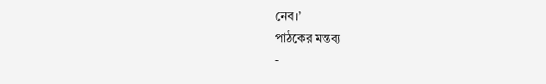নেব।’
পাঠকের মন্তব্য
-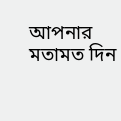আপনার মতামত দিন